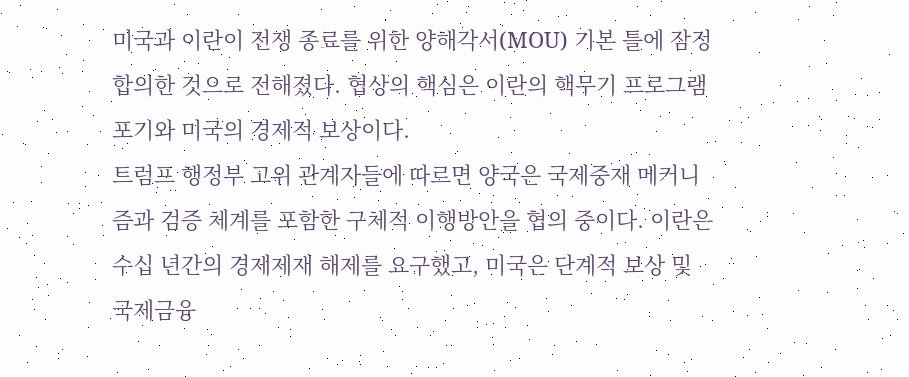미국과 이란이 전쟁 종료를 위한 양해각서(MOU) 기본 틀에 잠정 합의한 것으로 전해졌다. 협상의 핵심은 이란의 핵무기 프로그램 포기와 미국의 경제적 보상이다.
트럼프 행정부 고위 관계자들에 따르면 양국은 국제중재 메커니즘과 검증 체계를 포함한 구체적 이행방안을 협의 중이다. 이란은 수십 년간의 경제제재 해제를 요구했고, 미국은 단계적 보상 및 국제금융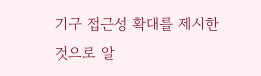기구 접근성 확대를 제시한 것으로 알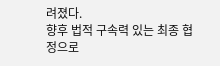려졌다.
향후 법적 구속력 있는 최종 협정으로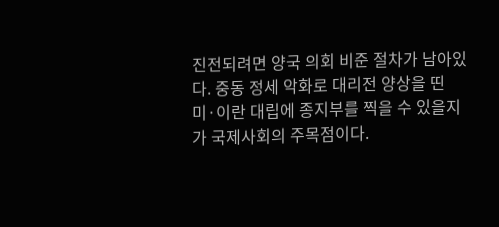진전되려면 양국 의회 비준 절차가 남아있다. 중동 정세 악화로 대리전 양상을 띤 미·이란 대립에 종지부를 찍을 수 있을지가 국제사회의 주목점이다.